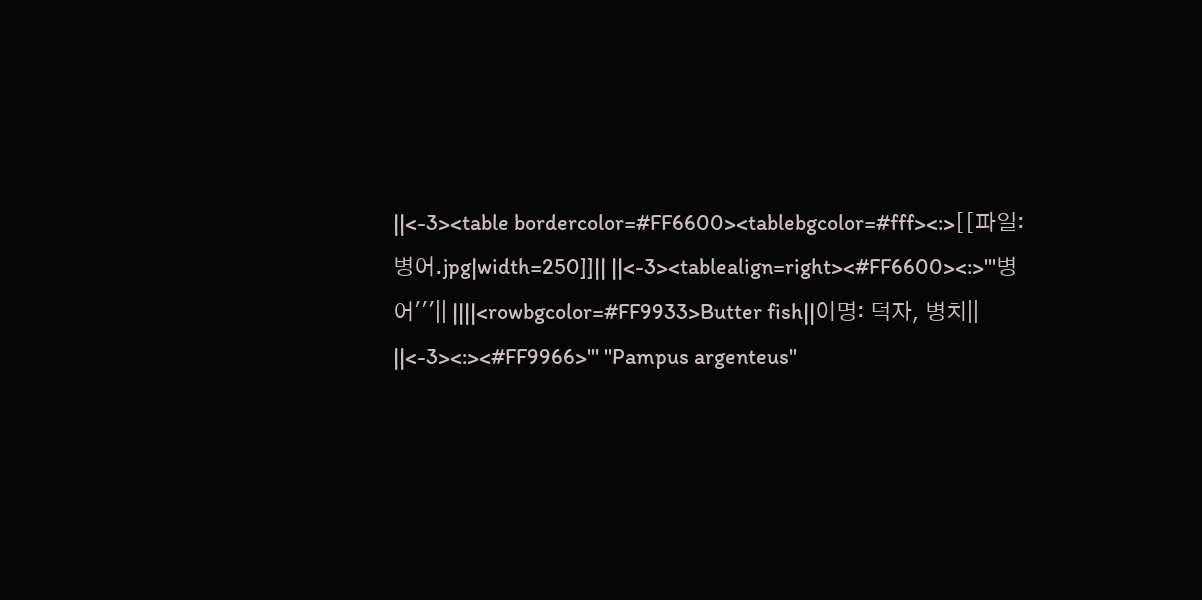||<-3><table bordercolor=#FF6600><tablebgcolor=#fff><:>[[파일:병어.jpg|width=250]]|| ||<-3><tablealign=right><#FF6600><:>'''병어'''|| ||||<rowbgcolor=#FF9933>Butter fish||이명: 덕자, 병치|| ||<-3><:><#FF9966>''' ''Pampus argenteus''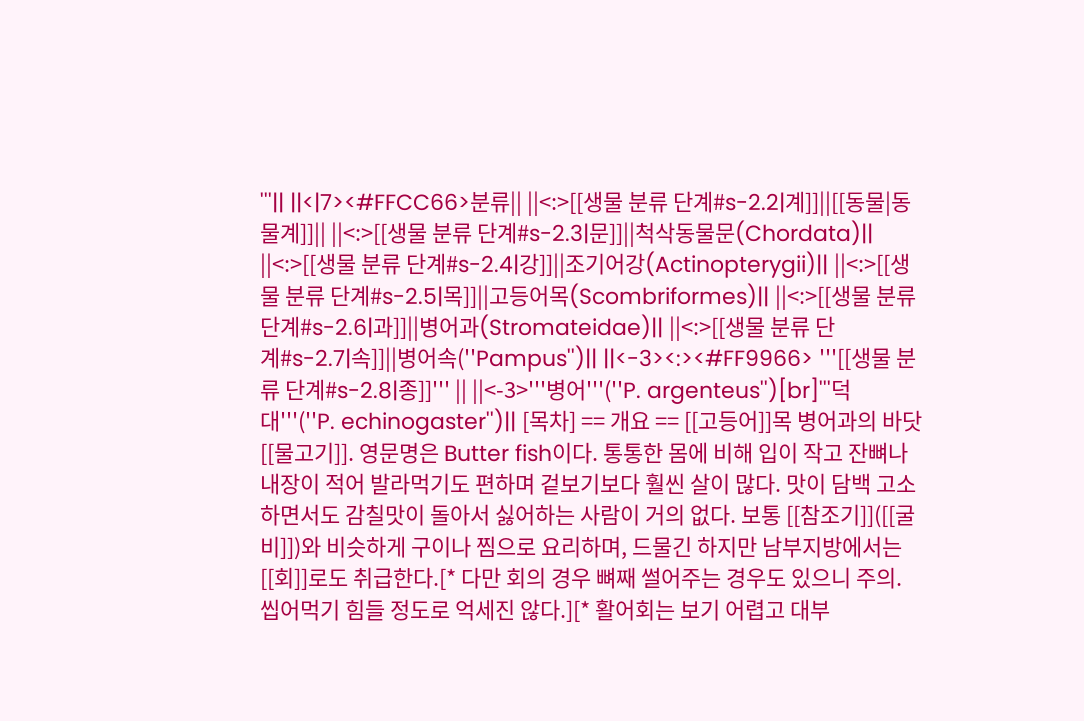'''|| ||<|7><#FFCC66>분류|| ||<:>[[생물 분류 단계#s-2.2|계]]||[[동물|동물계]]|| ||<:>[[생물 분류 단계#s-2.3|문]]||척삭동물문(Chordata)|| ||<:>[[생물 분류 단계#s-2.4|강]]||조기어강(Actinopterygii)|| ||<:>[[생물 분류 단계#s-2.5|목]]||고등어목(Scombriformes)|| ||<:>[[생물 분류 단계#s-2.6|과]]||병어과(Stromateidae)|| ||<:>[[생물 분류 단계#s-2.7|속]]||병어속(''Pampus'')|| ||<-3><:><#FF9966> '''[[생물 분류 단계#s-2.8|종]]''' || ||<-3>'''병어'''(''P. argenteus'')[br]'''덕대'''(''P. echinogaster'')|| [목차] == 개요 == [[고등어]]목 병어과의 바닷[[물고기]]. 영문명은 Butter fish이다. 통통한 몸에 비해 입이 작고 잔뼈나 내장이 적어 발라먹기도 편하며 겉보기보다 훨씬 살이 많다. 맛이 담백 고소하면서도 감칠맛이 돌아서 싫어하는 사람이 거의 없다. 보통 [[참조기]]([[굴비]])와 비슷하게 구이나 찜으로 요리하며, 드물긴 하지만 남부지방에서는 [[회]]로도 취급한다.[* 다만 회의 경우 뼈째 썰어주는 경우도 있으니 주의. 씹어먹기 힘들 정도로 억세진 않다.][* 활어회는 보기 어렵고 대부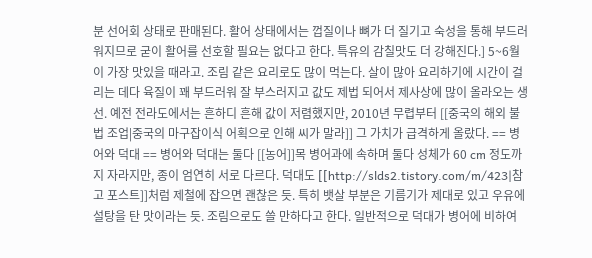분 선어회 상태로 판매된다. 활어 상태에서는 껍질이나 뼈가 더 질기고 숙성을 통해 부드러워지므로 굳이 활어를 선호할 필요는 없다고 한다. 특유의 감칠맛도 더 강해진다.] 5~6월이 가장 맛있을 때라고. 조림 같은 요리로도 많이 먹는다. 살이 많아 요리하기에 시간이 걸리는 데다 육질이 꽤 부드러워 잘 부스러지고 값도 제법 되어서 제사상에 많이 올라오는 생선. 예전 전라도에서는 흔하디 흔해 값이 저렴했지만, 2010년 무렵부터 [[중국의 해외 불법 조업|중국의 마구잡이식 어획으로 인해 씨가 말라]] 그 가치가 급격하게 올랐다. == 병어와 덕대 == 병어와 덕대는 둘다 [[농어]]목 병어과에 속하며 둘다 성체가 60 cm 정도까지 자라지만, 종이 엄연히 서로 다르다. 덕대도 [[http://slds2.tistory.com/m/423|참고 포스트]]처럼 제철에 잡으면 괜찮은 듯. 특히 뱃살 부분은 기름기가 제대로 있고 우유에 설탕을 탄 맛이라는 듯. 조림으로도 쓸 만하다고 한다. 일반적으로 덕대가 병어에 비하여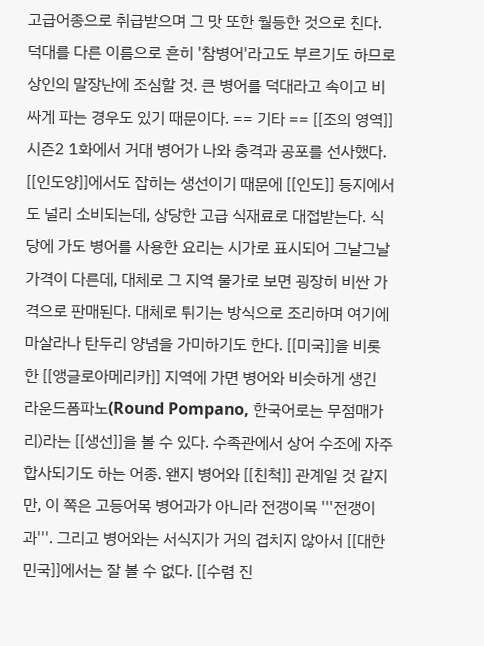고급어종으로 취급받으며 그 맛 또한 월등한 것으로 친다. 덕대를 다른 이름으로 흔히 '참병어'라고도 부르기도 하므로 상인의 말장난에 조심할 것. 큰 병어를 덕대라고 속이고 비싸게 파는 경우도 있기 때문이다. == 기타 == [[조의 영역]] 시즌2 1화에서 거대 병어가 나와 충격과 공포를 선사했다. [[인도양]]에서도 잡히는 생선이기 때문에 [[인도]] 등지에서도 널리 소비되는데, 상당한 고급 식재료로 대접받는다. 식당에 가도 병어를 사용한 요리는 시가로 표시되어 그날그날 가격이 다른데, 대체로 그 지역 물가로 보면 굉장히 비싼 가격으로 판매된다. 대체로 튀기는 방식으로 조리하며 여기에 마살라나 탄두리 양념을 가미하기도 한다. [[미국]]을 비롯한 [[앵글로아메리카]] 지역에 가면 병어와 비슷하게 생긴 라운드폼파노(Round Pompano, 한국어로는 무점매가리)라는 [[생선]]을 볼 수 있다. 수족관에서 상어 수조에 자주 합사되기도 하는 어종. 왠지 병어와 [[친척]] 관계일 것 같지만, 이 쪽은 고등어목 병어과가 아니라 전갱이목 '''전갱이과'''. 그리고 병어와는 서식지가 거의 겹치지 않아서 [[대한민국]]에서는 잘 볼 수 없다. [[수렴 진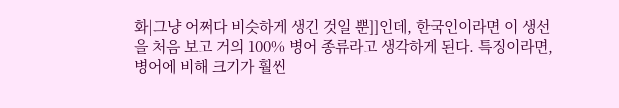화|그냥 어쩌다 비슷하게 생긴 것일 뿐]]인데, 한국인이라면 이 생선을 처음 보고 거의 100% 병어 종류라고 생각하게 된다. 특징이라면, 병어에 비해 크기가 훨씬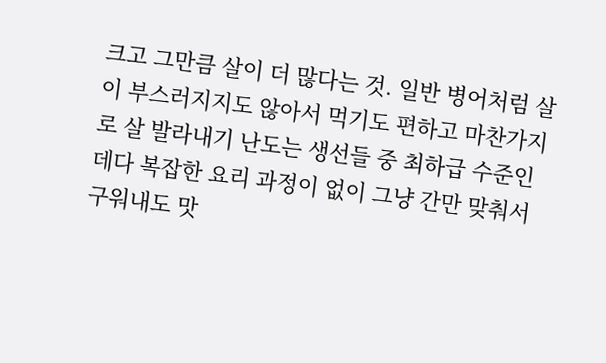크고 그만큼 살이 더 많다는 것. 일반 병어처럼 살이 부스러지지도 않아서 먹기도 편하고 마찬가지로 살 발라내기 난도는 생선들 중 최하급 수준인데다 복잡한 요리 과정이 없이 그냥 간만 맞춰서 구워내도 맛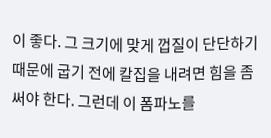이 좋다. 그 크기에 맞게 껍질이 단단하기 때문에 굽기 전에 칼집을 내려면 힘을 좀 써야 한다. 그런데 이 폼파노를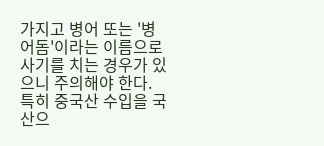가지고 병어 또는 '병어돔'이라는 이름으로 사기를 치는 경우가 있으니 주의해야 한다. 특히 중국산 수입을 국산으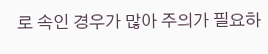로 속인 경우가 많아 주의가 필요하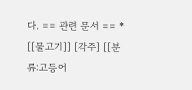다. == 관련 문서 == * [[물고기]] [각주] [[분류:고등어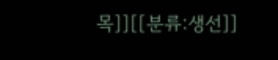목]][[분류:생선]]